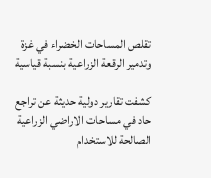تقلص المساحات الخضراء في غزة وتدمير الرقعة الزراعية بنسبة قياسية

كشفت تقارير دولية حديثة عن تراجع حاد في مساحات الاراضي الزراعية الصالحة للاستخدام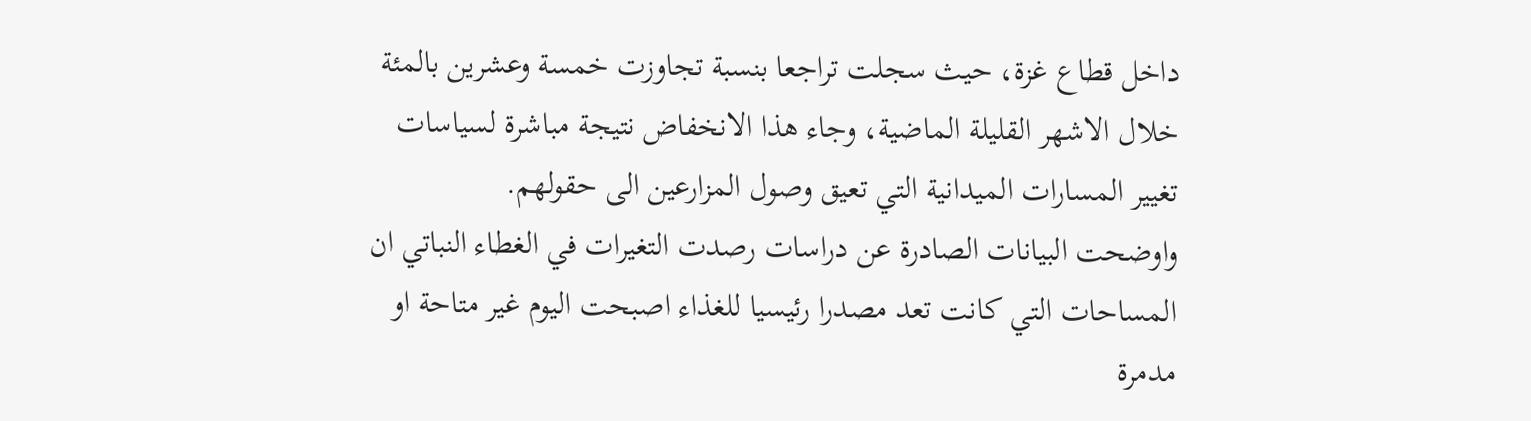داخل قطاع غزة، حيث سجلت تراجعا بنسبة تجاوزت خمسة وعشرين بالمئة خلال الاشهر القليلة الماضية، وجاء هذا الانخفاض نتيجة مباشرة لسياسات تغيير المسارات الميدانية التي تعيق وصول المزارعين الى حقولهم.
واوضحت البيانات الصادرة عن دراسات رصدت التغيرات في الغطاء النباتي ان المساحات التي كانت تعد مصدرا رئيسيا للغذاء اصبحت اليوم غير متاحة او مدمرة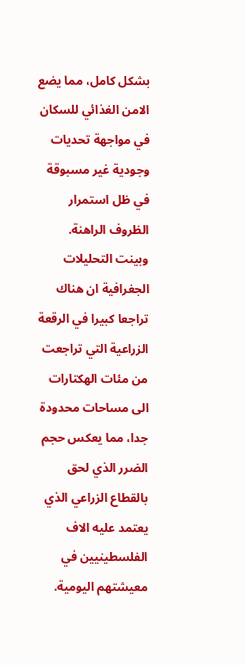بشكل كامل، مما يضع الامن الغذائي للسكان في مواجهة تحديات وجودية غير مسبوقة في ظل استمرار الظروف الراهنة.
وبينت التحليلات الجغرافية ان هناك تراجعا كبيرا في الرقعة الزراعية التي تراجعت من مئات الهكتارات الى مساحات محدودة جدا، مما يعكس حجم الضرر الذي لحق بالقطاع الزراعي الذي يعتمد عليه الاف الفلسطينيين في معيشتهم اليومية.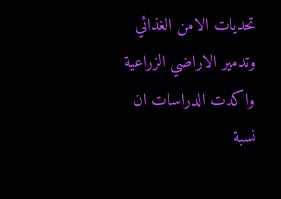تحديات الامن الغذائي وتدمير الاراضي الزراعية
واكدت الدراسات ان نسبة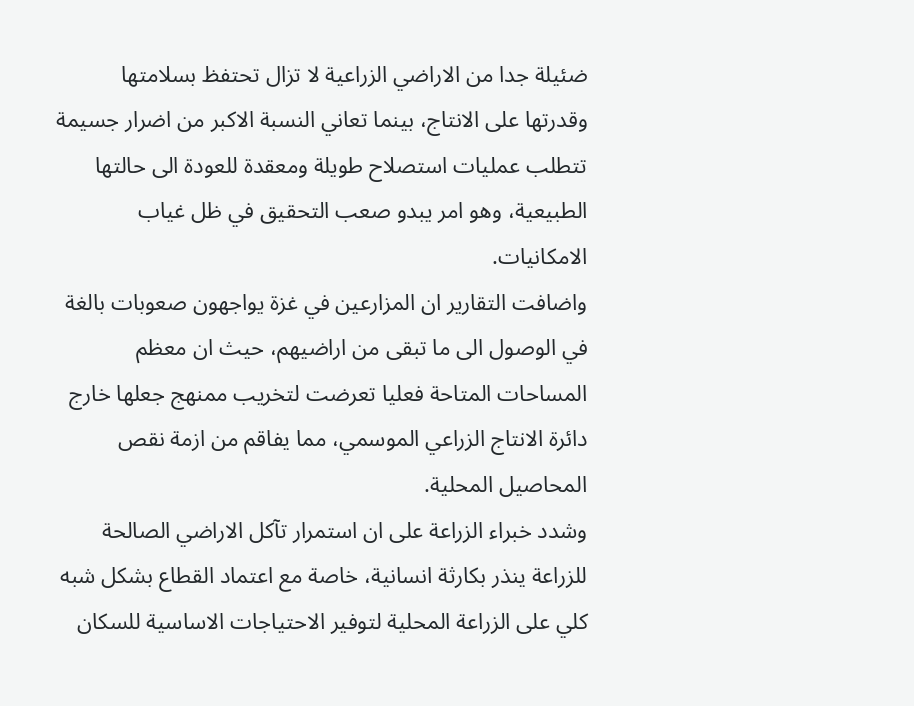ضئيلة جدا من الاراضي الزراعية لا تزال تحتفظ بسلامتها وقدرتها على الانتاج، بينما تعاني النسبة الاكبر من اضرار جسيمة تتطلب عمليات استصلاح طويلة ومعقدة للعودة الى حالتها الطبيعية، وهو امر يبدو صعب التحقيق في ظل غياب الامكانيات.
واضافت التقارير ان المزارعين في غزة يواجهون صعوبات بالغة في الوصول الى ما تبقى من اراضيهم، حيث ان معظم المساحات المتاحة فعليا تعرضت لتخريب ممنهج جعلها خارج دائرة الانتاج الزراعي الموسمي، مما يفاقم من ازمة نقص المحاصيل المحلية.
وشدد خبراء الزراعة على ان استمرار تآكل الاراضي الصالحة للزراعة ينذر بكارثة انسانية، خاصة مع اعتماد القطاع بشكل شبه كلي على الزراعة المحلية لتوفير الاحتياجات الاساسية للسكان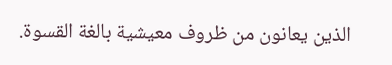الذين يعانون من ظروف معيشية بالغة القسوة.